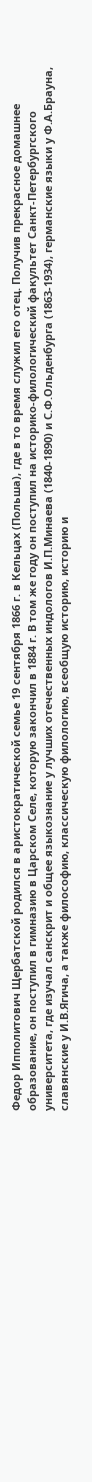Федор Ипполитович Щербатской родился в аристократической семье 19 сентября 1866 г. в Кельцах (Польша), где в то время служил его отец. Получив прекрасное домашнее образование, он поступил в гимназию в Царском Селе, которую закончил в 1884 г. В том же году он поступил на историко-филологический факультет Санкт-Петербургского университета, где изучал санскрит и общее языкознание у лучших отечественных индологов И.П.Минаева (1840-1890) и С.Ф.Ольденбурга (1863-1934), германские языки у Ф.А.Брауна, славянские у И.В.Ягича, а также философию, классическую филологию, всеобщую историю, историю и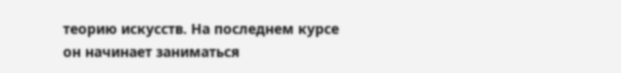теорию искусств. На последнем курсе он начинает заниматься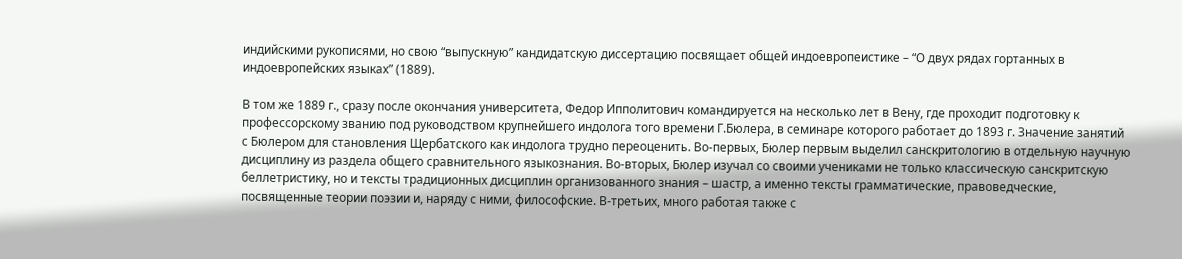индийскими рукописями, но свою “выпускную” кандидатскую диссертацию посвящает общей индоевропеистике – “О двух рядах гортанных в индоевропейских языках” (1889).

В том же 1889 г., сразу после окончания университета, Федор Ипполитович командируется на несколько лет в Вену, где проходит подготовку к профессорскому званию под руководством крупнейшего индолога того времени Г.Бюлера, в семинаре которого работает до 1893 г. Значение занятий с Бюлером для становления Щербатского как индолога трудно переоценить. Во-первых, Бюлер первым выделил санскритологию в отдельную научную дисциплину из раздела общего сравнительного языкознания. Во-вторых, Бюлер изучал со своими учениками не только классическую санскритскую беллетристику, но и тексты традиционных дисциплин организованного знания – шастр, а именно тексты грамматические, правоведческие, посвященные теории поэзии и, наряду с ними, философские. В-третьих, много работая также с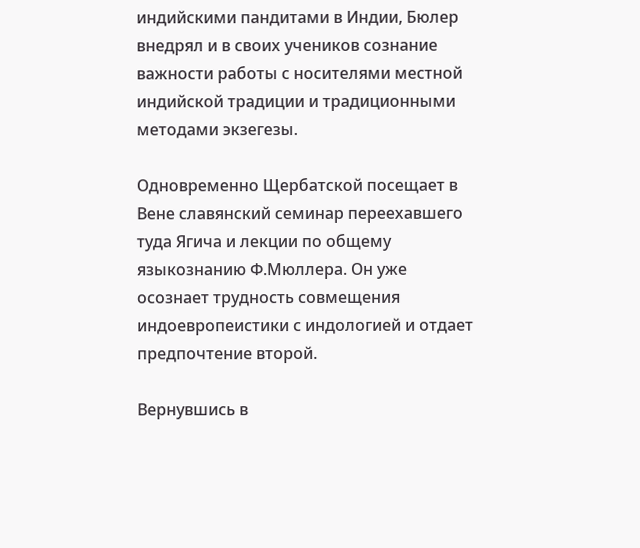индийскими пандитами в Индии, Бюлер внедрял и в своих учеников сознание важности работы с носителями местной индийской традиции и традиционными методами экзегезы.

Одновременно Щербатской посещает в Вене славянский семинар переехавшего туда Ягича и лекции по общему языкознанию Ф.Мюллера. Он уже осознает трудность совмещения индоевропеистики с индологией и отдает предпочтение второй.

Вернувшись в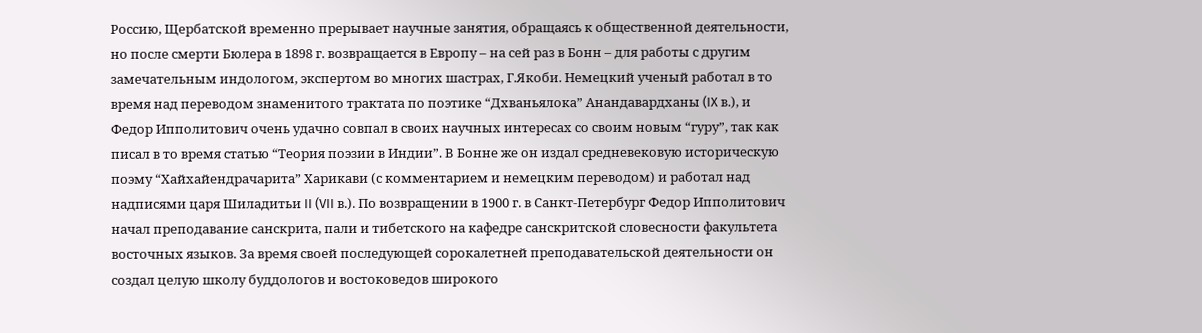Россию, Щербатской временно прерывает научные занятия, обращаясь к общественной деятельности, но после смерти Бюлера в 1898 г. возвращается в Европу – на сей раз в Бонн – для работы с другим замечательным индологом, экспертом во многих шастрах, Г.Якоби. Немецкий ученый работал в то время над переводом знаменитого трактата по поэтике “Дхваньялока” Анандавардханы (IX в.), и Федор Ипполитович очень удачно совпал в своих научных интересах со своим новым “гуру”, так как писал в то время статью “Теория поэзии в Индии”. В Бонне же он издал средневековую историческую поэму “Хайхайендрачарита” Харикави (с комментарием и немецким переводом) и работал над надписями царя Шиладитьи II (VII в.). По возвращении в 1900 г. в Санкт-Петербург Федор Ипполитович начал преподавание санскрита, пали и тибетского на кафедре санскритской словесности факультета восточных языков. За время своей последующей сорокалетней преподавательской деятельности он создал целую школу буддологов и востоковедов широкого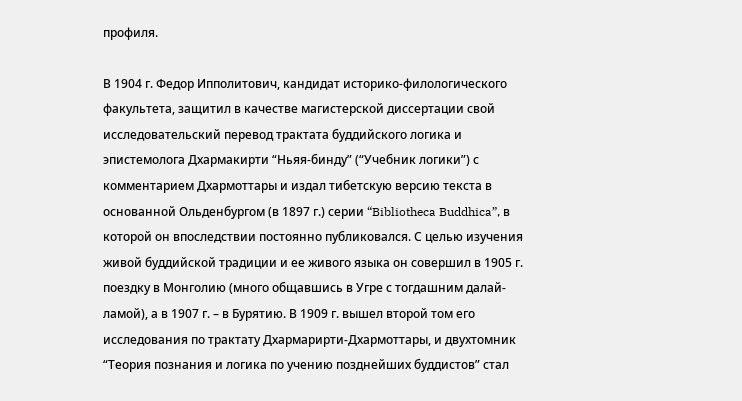профиля.

В 1904 г. Федор Ипполитович, кандидат историко-филологического факультета, защитил в качестве магистерской диссертации свой исследовательский перевод трактата буддийского логика и эпистемолога Дхармакирти “Ньяя-бинду” (“Учебник логики”) с комментарием Дхармоттары и издал тибетскую версию текста в основанной Ольденбургом (в 1897 г.) серии “Bibliotheca Buddhica”, в которой он впоследствии постоянно публиковался. С целью изучения живой буддийской традиции и ее живого языка он совершил в 1905 г. поездку в Монголию (много общавшись в Угре с тогдашним далай-ламой), а в 1907 г. – в Бурятию. В 1909 г. вышел второй том его исследования по трактату Дхармарирти-Дхармоттары, и двухтомник “Теория познания и логика по учению позднейших буддистов” стал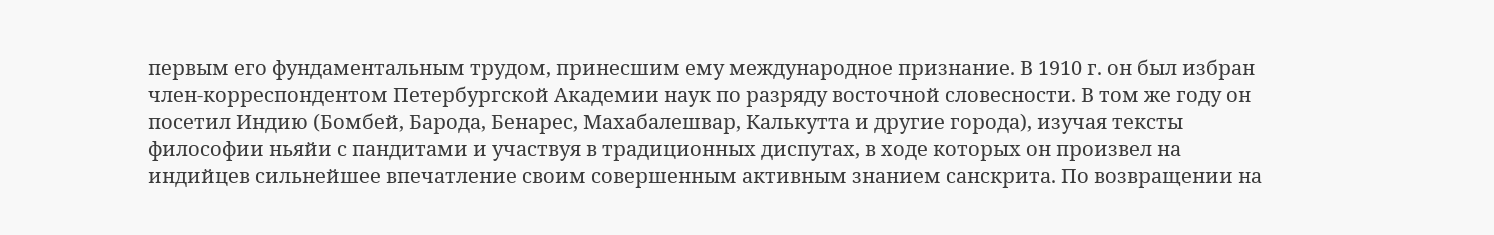первым его фундаментальным трудом, принесшим ему международное признание. В 1910 г. он был избран член-корреспондентом Петербургской Академии наук по разряду восточной словесности. В том же году он посетил Индию (Бомбей, Барода, Бенарес, Махабалешвар, Калькутта и другие города), изучая тексты философии ньяйи с пандитами и участвуя в традиционных диспутах, в ходе которых он произвел на индийцев сильнейшее впечатление своим совершенным активным знанием санскрита. По возвращении на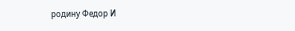родину Федор И